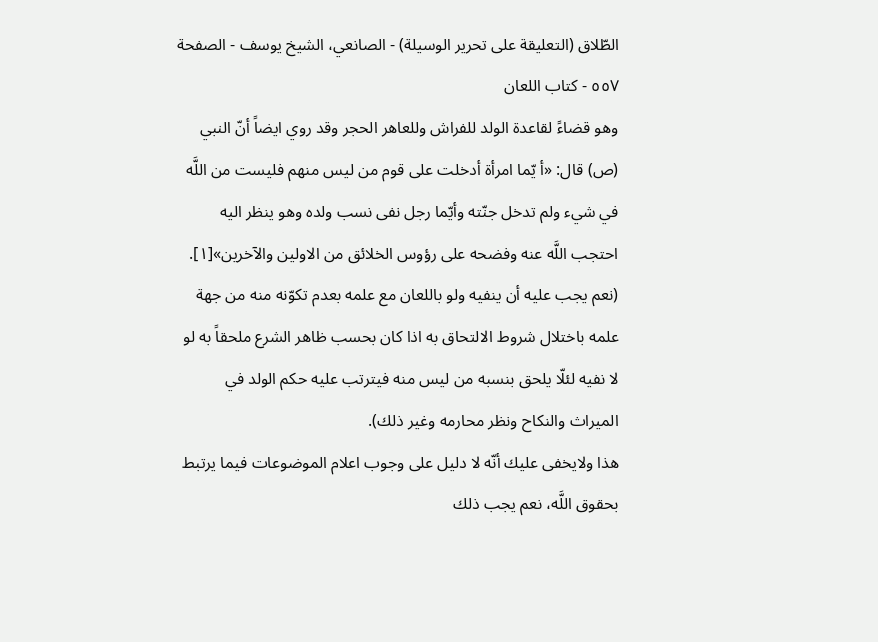الطّلاق (التعليقة على تحرير الوسيلة) - الصانعي، الشيخ يوسف - الصفحة ٥٥٧ - كتاب اللعان
وهو قضاءً لقاعدة الولد للفراش وللعاهر الحجر وقد روي ايضاً أنّ النبي (ص) قال: «أ يّما امرأة أدخلت على قوم من ليس منهم فليست من اللَّه في شيء ولم تدخل جنّته وأيّما رجل نفى نسب ولده وهو ينظر اليه احتجب اللَّه عنه وفضحه على رؤوس الخلائق من الاولين والآخرين»[١].
(نعم يجب عليه أن ينفيه ولو باللعان مع علمه بعدم تكوّنه منه من جهة علمه باختلال شروط الالتحاق به اذا كان بحسب ظاهر الشرع ملحقاً به لو لا نفيه لئلّا يلحق بنسبه من ليس منه فيترتب عليه حكم الولد في الميراث والنكاح ونظر محارمه وغير ذلك).
هذا ولايخفى عليك أنّه لا دليل على وجوب اعلام الموضوعات فيما يرتبط بحقوق اللَّه، نعم يجب ذلك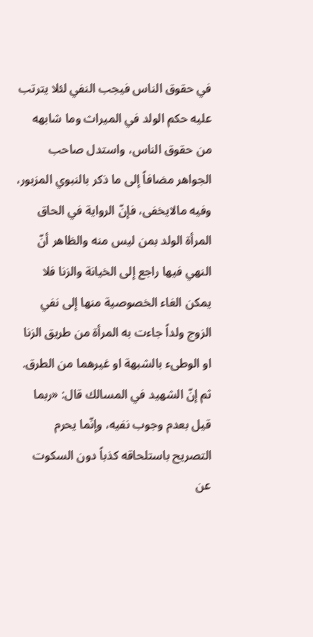في حقوق الناس فيجب النفي لئلا يترتب عليه حكم الولد في الميراث وما شابهه من حقوق الناس، واستدل صاحب الجواهر مضافاً إلى ما ذكر بالنبوي المزبور، وفيه مالايخفى، فإنّ الرواية في الحاق المرأة الولد بمن ليس منه والظاهر أنّ النهي فيها راجع إلى الخيانة والزنا فلا يمكن الغاء الخصوصية منها إلى نفي الزوج ولداً جاءت به المرأة من طريق الزنا او الوطىء بالشبهة او غيرهما من الطرق.
ثم إنّ الشهيد في المسالك قال: «ربما قيل بعدم وجوب نفيه، وإنّما يحرم التصريح باستلحاقه كذباً دون السكوت عن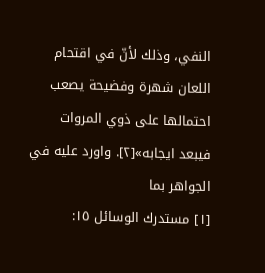النفي، وذلك لأنّ في اقتحام اللعان شهرة وفضيحة يصعب احتمالها على ذوي المروات فيبعد ايجابه»[٢]. واورد عليه في الجواهر بما
[١] مستدرك الوسائل ١٥: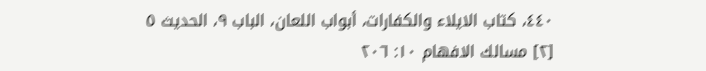٤٤٠، كتاب الايلاء والكفارات، أبواب اللعان، الباب ٩، الحديث ٥
[٢] مسالك الافهام ١٠: ٢٠٦